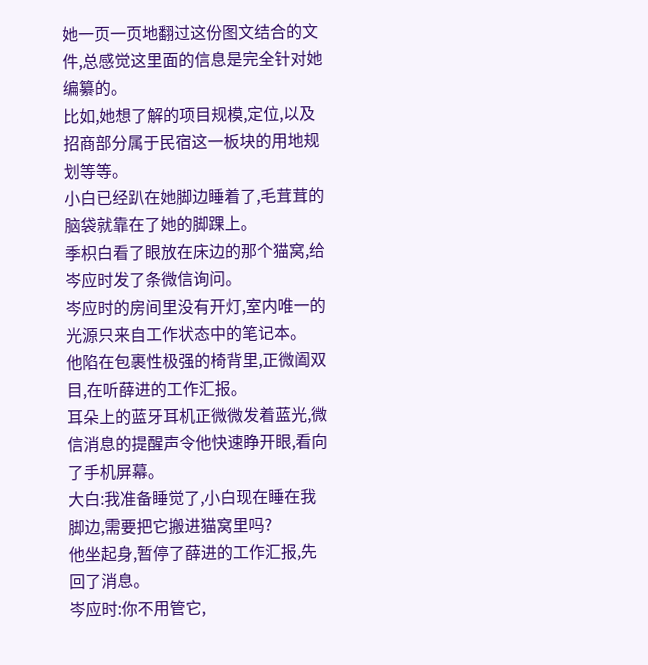她一页一页地翻过这份图文结合的文件,总感觉这里面的信息是完全针对她编纂的。
比如,她想了解的项目规模,定位,以及招商部分属于民宿这一板块的用地规划等等。
小白已经趴在她脚边睡着了,毛茸茸的脑袋就靠在了她的脚踝上。
季枳白看了眼放在床边的那个猫窝,给岑应时发了条微信询问。
岑应时的房间里没有开灯,室内唯一的光源只来自工作状态中的笔记本。
他陷在包裹性极强的椅背里,正微阖双目,在听薛进的工作汇报。
耳朵上的蓝牙耳机正微微发着蓝光,微信消息的提醒声令他快速睁开眼,看向了手机屏幕。
大白:我准备睡觉了,小白现在睡在我脚边,需要把它搬进猫窝里吗?
他坐起身,暂停了薛进的工作汇报,先回了消息。
岑应时:你不用管它,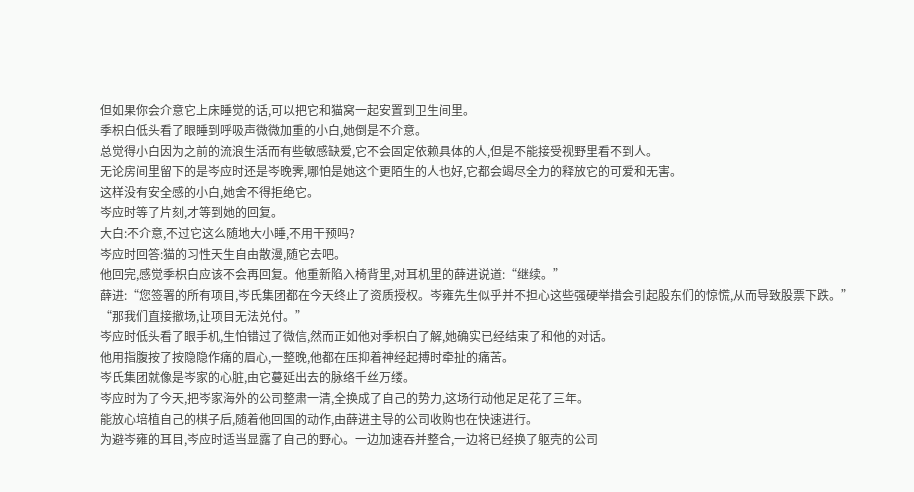但如果你会介意它上床睡觉的话,可以把它和猫窝一起安置到卫生间里。
季枳白低头看了眼睡到呼吸声微微加重的小白,她倒是不介意。
总觉得小白因为之前的流浪生活而有些敏感缺爱,它不会固定依赖具体的人,但是不能接受视野里看不到人。
无论房间里留下的是岑应时还是岑晚霁,哪怕是她这个更陌生的人也好,它都会竭尽全力的释放它的可爱和无害。
这样没有安全感的小白,她舍不得拒绝它。
岑应时等了片刻,才等到她的回复。
大白:不介意,不过它这么随地大小睡,不用干预吗?
岑应时回答:猫的习性天生自由散漫,随它去吧。
他回完,感觉季枳白应该不会再回复。他重新陷入椅背里,对耳机里的薛进说道:“继续。”
薛进:“您签署的所有项目,岑氏集团都在今天终止了资质授权。岑雍先生似乎并不担心这些强硬举措会引起股东们的惊慌,从而导致股票下跌。”
“那我们直接撤场,让项目无法兑付。”
岑应时低头看了眼手机,生怕错过了微信,然而正如他对季枳白了解,她确实已经结束了和他的对话。
他用指腹按了按隐隐作痛的眉心,一整晚,他都在压抑着神经起搏时牵扯的痛苦。
岑氏集团就像是岑家的心脏,由它蔓延出去的脉络千丝万缕。
岑应时为了今天,把岑家海外的公司整肃一清,全换成了自己的势力,这场行动他足足花了三年。
能放心培植自己的棋子后,随着他回国的动作,由薛进主导的公司收购也在快速进行。
为避岑雍的耳目,岑应时适当显露了自己的野心。一边加速吞并整合,一边将已经换了躯壳的公司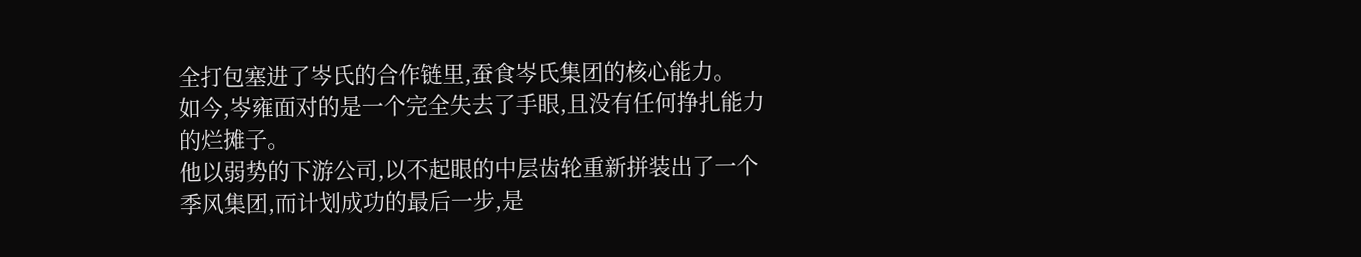全打包塞进了岑氏的合作链里,蚕食岑氏集团的核心能力。
如今,岑雍面对的是一个完全失去了手眼,且没有任何挣扎能力的烂摊子。
他以弱势的下游公司,以不起眼的中层齿轮重新拼装出了一个季风集团,而计划成功的最后一步,是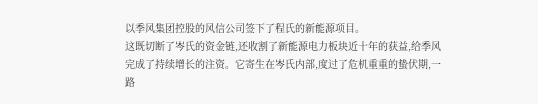以季风集团控股的风信公司签下了程氏的新能源项目。
这既切断了岑氏的资金链,还收割了新能源电力板块近十年的获益,给季风完成了持续增长的注资。它寄生在岑氏内部,度过了危机重重的蛰伏期,一路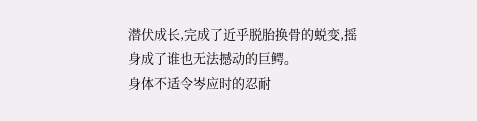潜伏成长,完成了近乎脱胎换骨的蜕变,摇身成了谁也无法撼动的巨鳄。
身体不适令岑应时的忍耐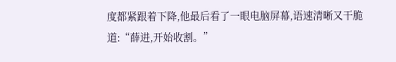度都紧跟着下降,他最后看了一眼电脑屏幕,语速清晰又干脆道:“薛进,开始收割。”